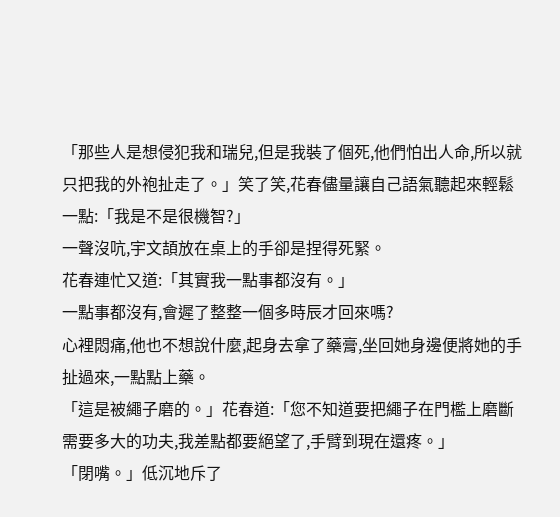「那些人是想侵犯我和瑞兒,但是我裝了個死,他們怕出人命,所以就只把我的外袍扯走了。」笑了笑,花春儘量讓自己語氣聽起來輕鬆一點:「我是不是很機智?」
一聲沒吭,宇文頡放在桌上的手卻是捏得死緊。
花春連忙又道:「其實我一點事都沒有。」
一點事都沒有,會遲了整整一個多時辰才回來嗎?
心裡悶痛,他也不想說什麼,起身去拿了藥膏,坐回她身邊便將她的手扯過來,一點點上藥。
「這是被繩子磨的。」花春道:「您不知道要把繩子在門檻上磨斷需要多大的功夫,我差點都要絕望了,手臂到現在還疼。」
「閉嘴。」低沉地斥了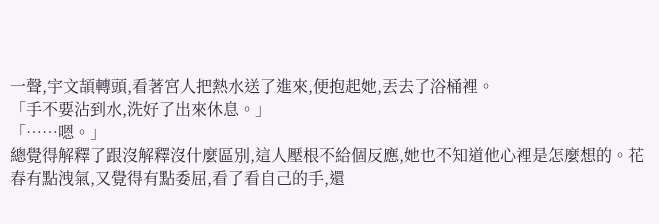一聲,宇文頡轉頭,看著宮人把熱水送了進來,便抱起她,丟去了浴桶裡。
「手不要沾到水,洗好了出來休息。」
「……嗯。」
總覺得解釋了跟沒解釋沒什麼區別,這人壓根不給個反應,她也不知道他心裡是怎麼想的。花春有點洩氣,又覺得有點委屈,看了看自己的手,還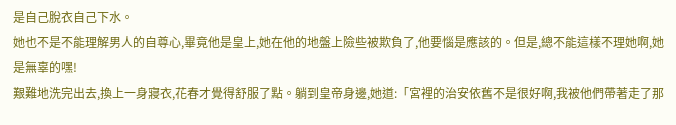是自己脫衣自己下水。
她也不是不能理解男人的自尊心,畢竟他是皇上,她在他的地盤上險些被欺負了,他要惱是應該的。但是,總不能這樣不理她啊,她是無辜的嘿!
艱難地洗完出去,換上一身寢衣,花春才覺得舒服了點。躺到皇帝身邊,她道:「宮裡的治安依舊不是很好啊,我被他們帶著走了那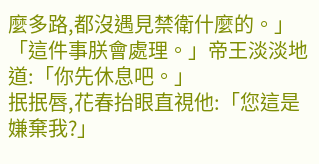麼多路,都沒遇見禁衛什麼的。」
「這件事朕會處理。」帝王淡淡地道:「你先休息吧。」
抿抿唇,花春抬眼直視他:「您這是嫌棄我?」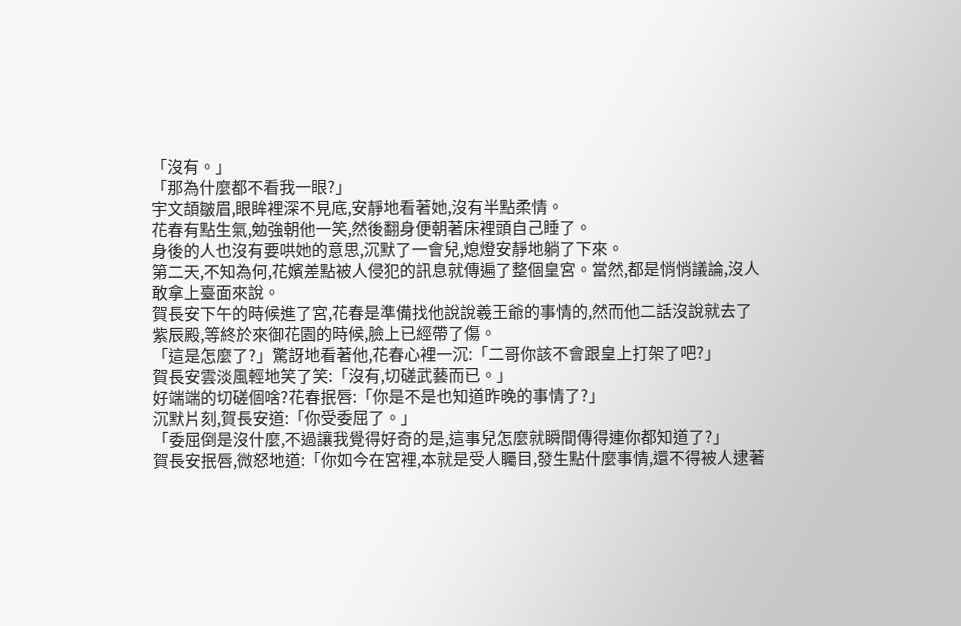「沒有。」
「那為什麼都不看我一眼?」
宇文頡皺眉,眼眸裡深不見底,安靜地看著她,沒有半點柔情。
花春有點生氣,勉強朝他一笑,然後翻身便朝著床裡頭自己睡了。
身後的人也沒有要哄她的意思,沉默了一會兒,熄燈安靜地躺了下來。
第二天,不知為何,花嬪差點被人侵犯的訊息就傳遍了整個皇宮。當然,都是悄悄議論,沒人敢拿上臺面來說。
賀長安下午的時候進了宮,花春是準備找他說說羲王爺的事情的,然而他二話沒說就去了紫辰殿,等終於來御花園的時候,臉上已經帶了傷。
「這是怎麼了?」驚訝地看著他,花春心裡一沉:「二哥你該不會跟皇上打架了吧?」
賀長安雲淡風輕地笑了笑:「沒有,切磋武藝而已。」
好端端的切磋個啥?花春抿唇:「你是不是也知道昨晚的事情了?」
沉默片刻,賀長安道:「你受委屈了。」
「委屈倒是沒什麼,不過讓我覺得好奇的是,這事兒怎麼就瞬間傳得連你都知道了?」
賀長安抿唇,微怒地道:「你如今在宮裡,本就是受人矚目,發生點什麼事情,還不得被人逮著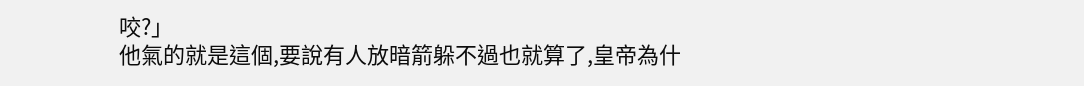咬?」
他氣的就是這個,要說有人放暗箭躲不過也就算了,皇帝為什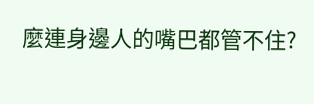麼連身邊人的嘴巴都管不住?